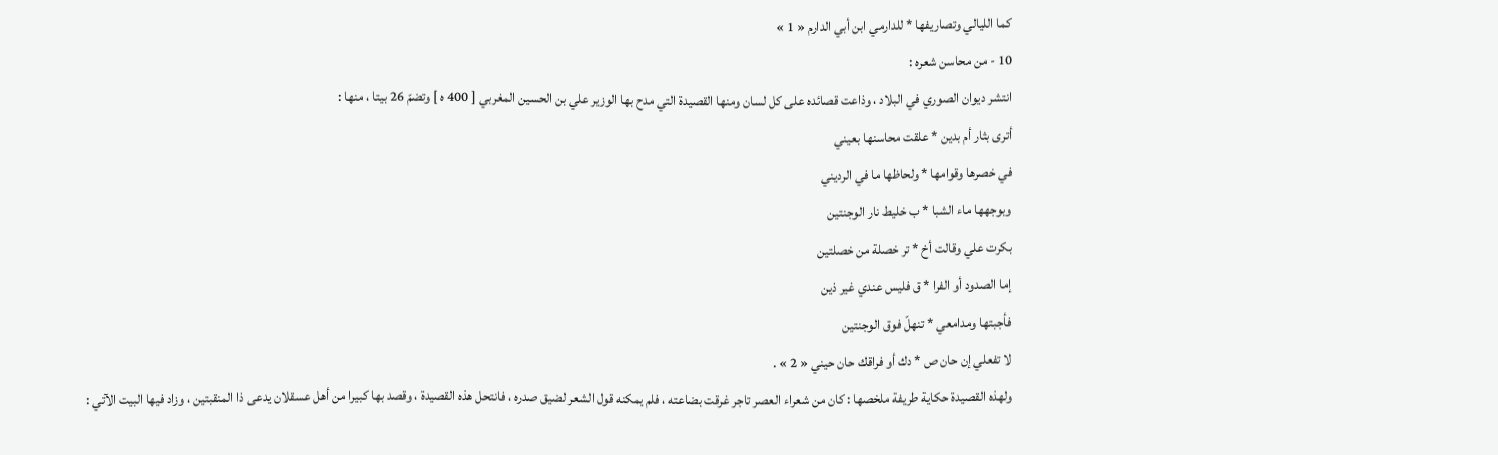كما الليالي وتصاريفها * للدارمي ابن أبي الدارم « 1 »
10 - من محاسن شعره :
انتشر ديوان الصوري في البلاد ، وذاعت قصائده على كل لسان ومنها القصيدة التي مدح بها الوزير علي بن الحسين المغربي [ 400 ه ] وتضمّ 26 بيتا ، منها :
أترى بثار أم بدين * علقت محاسنها بعيني
في خصرها وقوامها * ولحاظها ما في الرديني
وبوجهها ماء الشبا * ب خليط نار الوجنتين
بكرت علي وقالت أخ * تر خصلة من خصلتين
إما الصدود أو الفرا * ق فليس عندي غير ذين
فأجبتها ومدامعي * تنهلّ فوق الوجنتين
لا تفعلي إن حان ص * دك أو فراقك حان حيني « 2 » .
ولهذه القصيدة حكاية طريفة ملخصها : كان من شعراء العصر تاجر غرقت بضاعته ، فلم يمكنه قول الشعر لضيق صدره ، فانتحل هذه القصيدة ، وقصد بها كبيرا من أهل عسقلان يدعى ذا المنقبتين ، وزاد فيها البيت الآتي :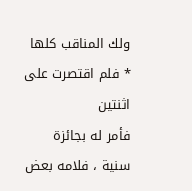ولك المناقب كلها * فلم اقتصرت على اثنتين
فأمر له بجائزة سنية ، فلامه بعض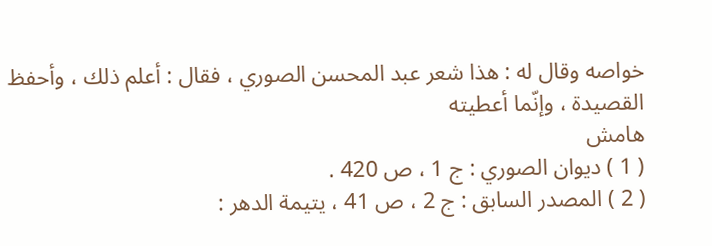خواصه وقال له : هذا شعر عبد المحسن الصوري ، فقال : أعلم ذلك ، وأحفظ القصيدة ، وإنّما أعطيته
هامش
( 1 ) ديوان الصوري : ج 1 ، ص 420 .
( 2 ) المصدر السابق : ج 2 ، ص 41 ، يتيمة الدهر :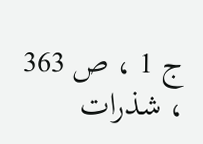ج 1 ، ص 363 ، شذرات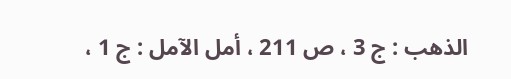الذهب : ج 3 ، ص 211 ، أمل الآمل : ج 1 ،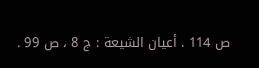ص 114 . أعيان الشيعة : ج 8 ، ص 99 .